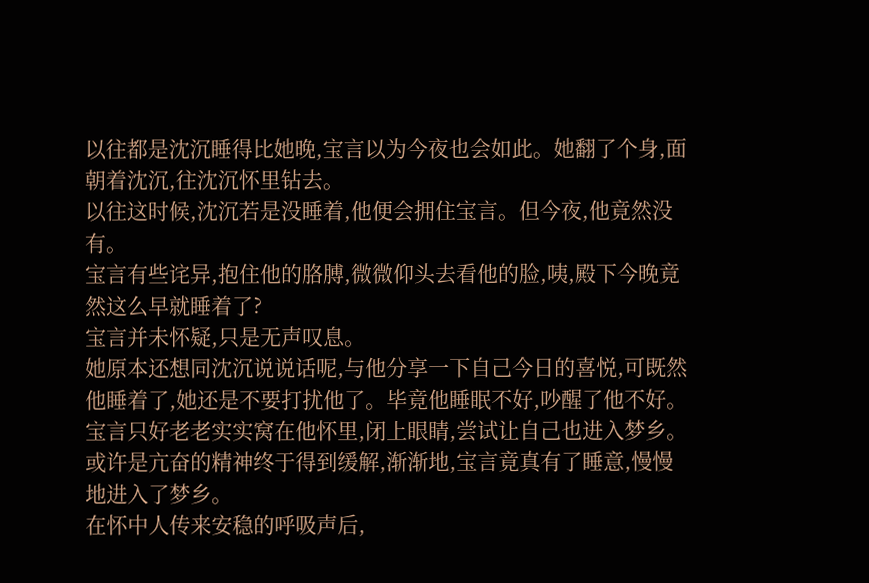以往都是沈沉睡得比她晚,宝言以为今夜也会如此。她翻了个身,面朝着沈沉,往沈沉怀里钻去。
以往这时候,沈沉若是没睡着,他便会拥住宝言。但今夜,他竟然没有。
宝言有些诧异,抱住他的胳膊,微微仰头去看他的脸,咦,殿下今晚竟然这么早就睡着了?
宝言并未怀疑,只是无声叹息。
她原本还想同沈沉说说话呢,与他分享一下自己今日的喜悦,可既然他睡着了,她还是不要打扰他了。毕竟他睡眠不好,吵醒了他不好。
宝言只好老老实实窝在他怀里,闭上眼睛,尝试让自己也进入梦乡。或许是亢奋的精神终于得到缓解,渐渐地,宝言竟真有了睡意,慢慢地进入了梦乡。
在怀中人传来安稳的呼吸声后,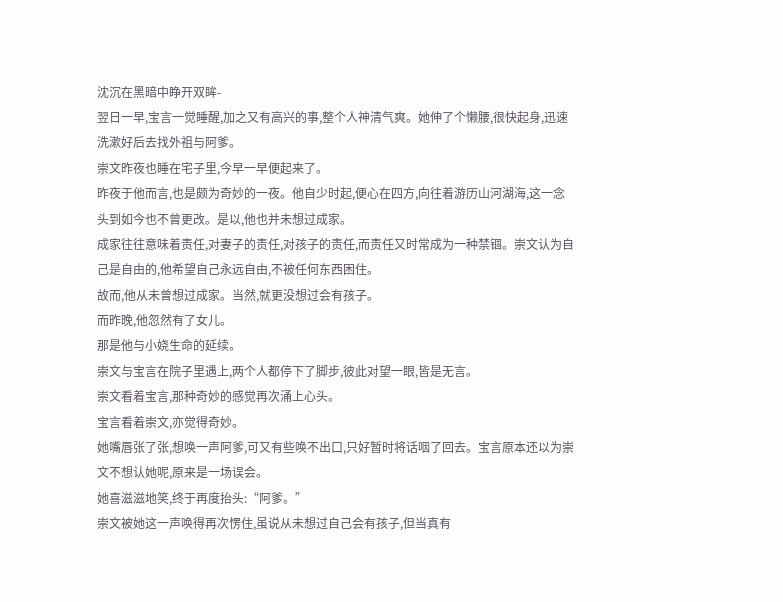沈沉在黑暗中睁开双眸-
翌日一早,宝言一觉睡醒,加之又有高兴的事,整个人神清气爽。她伸了个懒腰,很快起身,迅速洗漱好后去找外祖与阿爹。
崇文昨夜也睡在宅子里,今早一早便起来了。
昨夜于他而言,也是颇为奇妙的一夜。他自少时起,便心在四方,向往着游历山河湖海,这一念头到如今也不曾更改。是以,他也并未想过成家。
成家往往意味着责任,对妻子的责任,对孩子的责任,而责任又时常成为一种禁锢。崇文认为自己是自由的,他希望自己永远自由,不被任何东西困住。
故而,他从未曾想过成家。当然,就更没想过会有孩子。
而昨晚,他忽然有了女儿。
那是他与小娆生命的延续。
崇文与宝言在院子里遇上,两个人都停下了脚步,彼此对望一眼,皆是无言。
崇文看着宝言,那种奇妙的感觉再次涌上心头。
宝言看着崇文,亦觉得奇妙。
她嘴唇张了张,想唤一声阿爹,可又有些唤不出口,只好暂时将话咽了回去。宝言原本还以为崇文不想认她呢,原来是一场误会。
她喜滋滋地笑,终于再度抬头:“阿爹。”
崇文被她这一声唤得再次愣住,虽说从未想过自己会有孩子,但当真有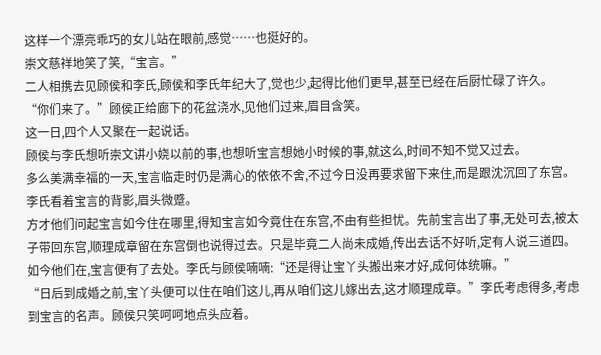这样一个漂亮乖巧的女儿站在眼前,感觉……也挺好的。
崇文慈祥地笑了笑,“宝言。”
二人相携去见顾侯和李氏,顾侯和李氏年纪大了,觉也少,起得比他们更早,甚至已经在后厨忙碌了许久。
“你们来了。”顾侯正给廊下的花盆浇水,见他们过来,眉目含笑。
这一日,四个人又聚在一起说话。
顾侯与李氏想听崇文讲小娆以前的事,也想听宝言想她小时候的事,就这么,时间不知不觉又过去。
多么美满幸福的一天,宝言临走时仍是满心的依依不舍,不过今日没再要求留下来住,而是跟沈沉回了东宫。
李氏看着宝言的背影,眉头微蹙。
方才他们问起宝言如今住在哪里,得知宝言如今竟住在东宫,不由有些担忧。先前宝言出了事,无处可去,被太子带回东宫,顺理成章留在东宫倒也说得过去。只是毕竟二人尚未成婚,传出去话不好听,定有人说三道四。
如今他们在,宝言便有了去处。李氏与顾侯喃喃:“还是得让宝丫头搬出来才好,成何体统嘛。”
“日后到成婚之前,宝丫头便可以住在咱们这儿,再从咱们这儿嫁出去,这才顺理成章。”李氏考虑得多,考虑到宝言的名声。顾侯只笑呵呵地点头应着。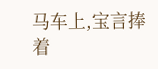马车上,宝言捧着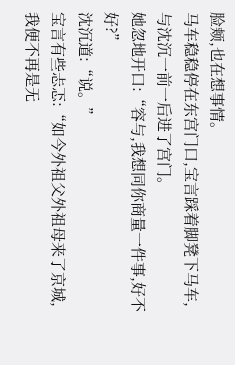脸颊,也在想事情。
马车稳稳停在东宫门口,宝言踩着脚凳下马车,与沈沉一前一后进了宫门。
她忽地开口:“容与,我想同你商量一件事,好不好?”
沈沉道:“说。”
宝言有些忐忑:“如今外祖父外祖母来了京城,我便不再是无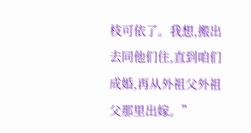枝可依了。我想,搬出去同他们住,直到咱们成婚,再从外祖父外祖父那里出嫁。”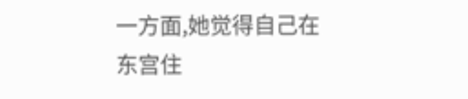一方面,她觉得自己在东宫住